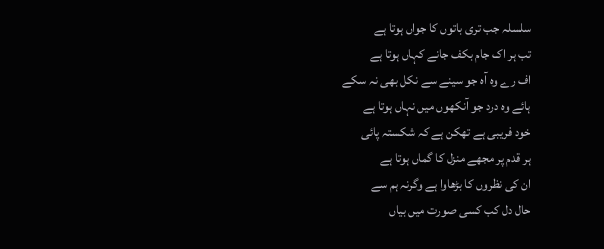سلسلہ جب تری باتوں کا جواں ہوتا ہے
تب ہر اک جام بکف جانے کہاں ہوتا ہے
اف رے وہ آہ جو سینے سے نکل بھی نہ سکے
ہائے وہ درد جو آنکھوں میں نہاں ہوتا ہے
خود فریبی ہے تھکن ہے کہ شکستہ پائی
ہر قدم پر مجھے منزل کا گماں ہوتا ہے
ان کی نظروں کا بڑھاوا ہے وگرنہ ہم سے
حال دل کب کسی صورت میں بیاں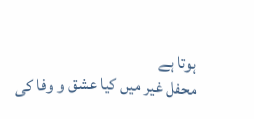ہوتا ہے
محفل غیر میں کیا عشق و وفا کی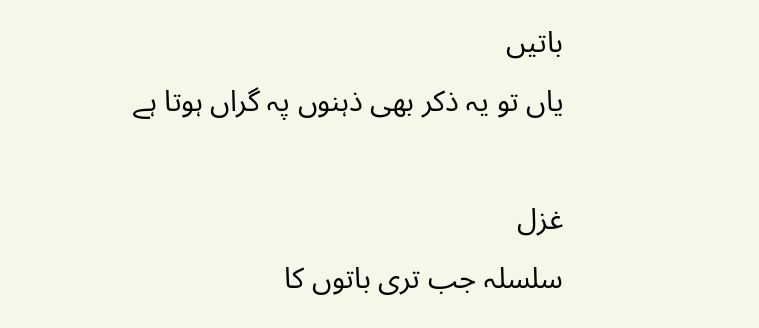باتیں
یاں تو یہ ذکر بھی ذہنوں پہ گراں ہوتا ہے

غزل
سلسلہ جب تری باتوں کا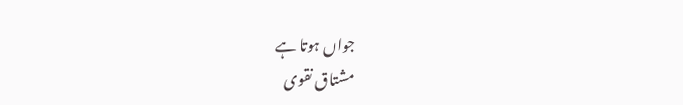جواں ہوتا ہے
مشتاق نقوی